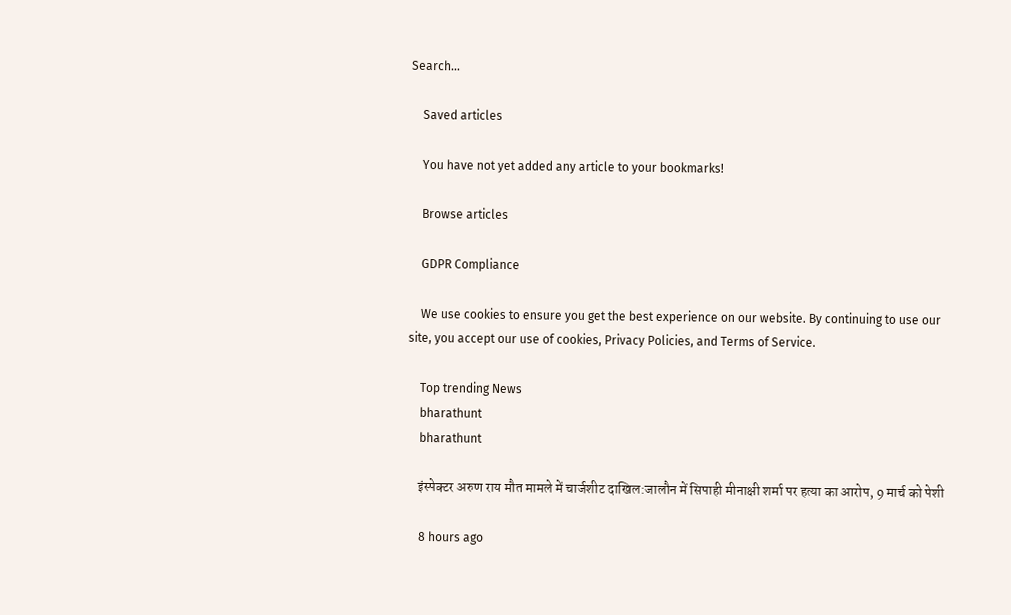Search…

    Saved articles

    You have not yet added any article to your bookmarks!

    Browse articles

    GDPR Compliance

    We use cookies to ensure you get the best experience on our website. By continuing to use our site, you accept our use of cookies, Privacy Policies, and Terms of Service.

    Top trending News
    bharathunt
    bharathunt

    इंस्पेक्टर अरुण राय मौत मामले में चार्जशीट दाखिल:जालौन में सिपाही मीनाक्षी शर्मा पर हत्या का आरोप, 9 मार्च को पेशी

    8 hours ago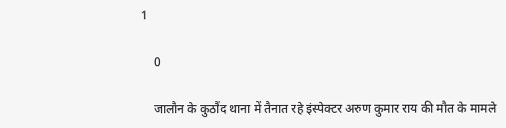1

    0

    जालौन के कुठौंद थाना में तैनात रहे इंस्पेक्टर अरुण कुमार राय की मौत के मामले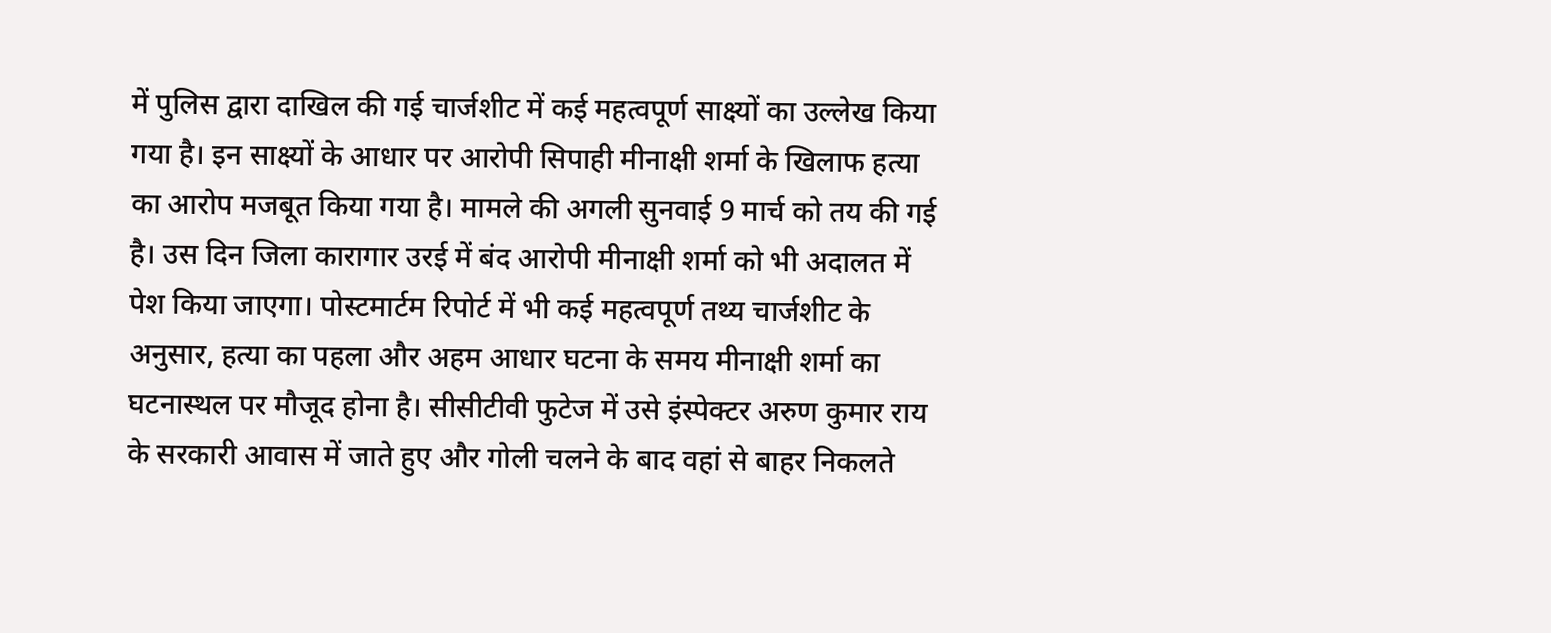में पुलिस द्वारा दाखिल की गई चार्जशीट में कई महत्वपूर्ण साक्ष्यों का उल्लेख किया गया है। इन साक्ष्यों के आधार पर आरोपी सिपाही मीनाक्षी शर्मा के खिलाफ हत्या का आरोप मजबूत किया गया है। मामले की अगली सुनवाई 9 मार्च को तय की गई है। उस दिन जिला कारागार उरई में बंद आरोपी मीनाक्षी शर्मा को भी अदालत में पेश किया जाएगा। पोस्टमार्टम रिपोर्ट में भी कई महत्वपूर्ण तथ्य चार्जशीट के अनुसार, हत्या का पहला और अहम आधार घटना के समय मीनाक्षी शर्मा का घटनास्थल पर मौजूद होना है। सीसीटीवी फुटेज में उसे इंस्पेक्टर अरुण कुमार राय के सरकारी आवास में जाते हुए और गोली चलने के बाद वहां से बाहर निकलते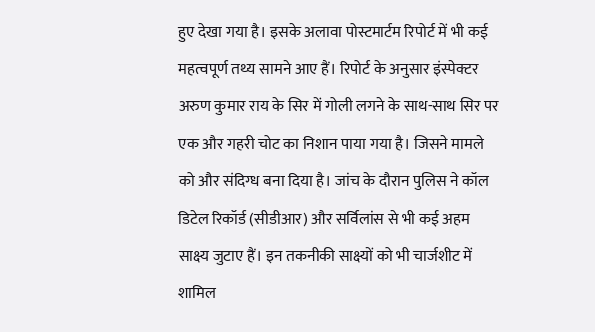हुए देखा गया है। इसके अलावा पोस्टमार्टम रिपोर्ट में भी कई महत्वपूर्ण तथ्य सामने आए हैं। रिपोर्ट के अनुसार इंस्पेक्टर अरुण कुमार राय के सिर में गोली लगने के साथ-साथ सिर पर एक और गहरी चोट का निशान पाया गया है। जिसने मामले को और संदिग्ध बना दिया है। जांच के दौरान पुलिस ने कॉल डिटेल रिकॉर्ड (सीडीआर) और सर्विलांस से भी कई अहम साक्ष्य जुटाए हैं। इन तकनीकी साक्ष्यों को भी चार्जशीट में शामिल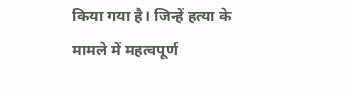किया गया है। जिन्हें हत्या के मामले में महत्वपूर्ण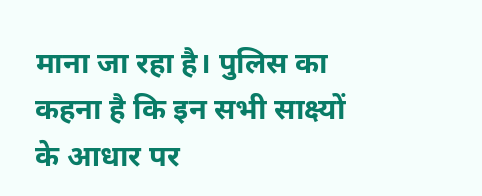माना जा रहा है। पुलिस का कहना है कि इन सभी साक्ष्यों के आधार पर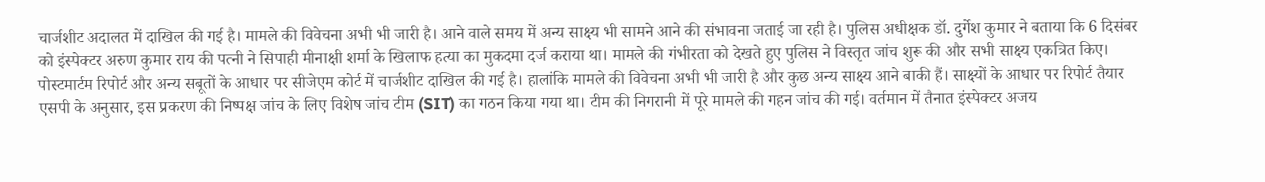चार्जशीट अदालत में दाखिल की गई है। मामले की विवेचना अभी भी जारी है। आने वाले समय में अन्य साक्ष्य भी सामने आने की संभावना जताई जा रही है। पुलिस अधीक्षक डॉ. दुर्गेश कुमार ने बताया कि 6 दिसंबर को इंस्पेक्टर अरुण कुमार राय की पत्नी ने सिपाही मीनाक्षी शर्मा के खिलाफ हत्या का मुकदमा दर्ज कराया था। मामले की गंभीरता को देखते हुए पुलिस ने विस्तृत जांच शुरू की और सभी साक्ष्य एकत्रित किए। पोस्टमार्टम रिपोर्ट और अन्य सबूतों के आधार पर सीजेएम कोर्ट में चार्जशीट दाखिल की गई है। हालांकि मामले की विवेचना अभी भी जारी है और कुछ अन्य साक्ष्य आने बाकी हैं। साक्ष्यों के आधार पर रिपोर्ट तैयार एसपी के अनुसार, इस प्रकरण की निष्पक्ष जांच के लिए विशेष जांच टीम (SIT) का गठन किया गया था। टीम की निगरानी में पूरे मामले की गहन जांच की गई। वर्तमान में तैनात इंस्पेक्टर अजय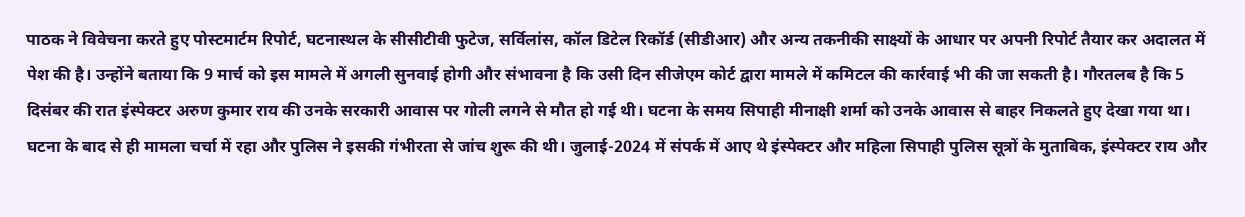पाठक ने विवेचना करते हुए पोस्टमार्टम रिपोर्ट, घटनास्थल के सीसीटीवी फुटेज, सर्विलांस, कॉल डिटेल रिकॉर्ड (सीडीआर) और अन्य तकनीकी साक्ष्यों के आधार पर अपनी रिपोर्ट तैयार कर अदालत में पेश की है। उन्होंने बताया कि 9 मार्च को इस मामले में अगली सुनवाई होगी और संभावना है कि उसी दिन सीजेएम कोर्ट द्वारा मामले में कमिटल की कार्रवाई भी की जा सकती है। गौरतलब है कि 5 दिसंबर की रात इंस्पेक्टर अरुण कुमार राय की उनके सरकारी आवास पर गोली लगने से मौत हो गई थी। घटना के समय सिपाही मीनाक्षी शर्मा को उनके आवास से बाहर निकलते हुए देखा गया था। घटना के बाद से ही मामला चर्चा में रहा और पुलिस ने इसकी गंभीरता से जांच शुरू की थी। जुलाई-2024 में संपर्क में आए थे इंस्पेक्टर और महिला सिपाही पुलिस सूत्रों के मुताबिक, इंस्पेक्टर राय और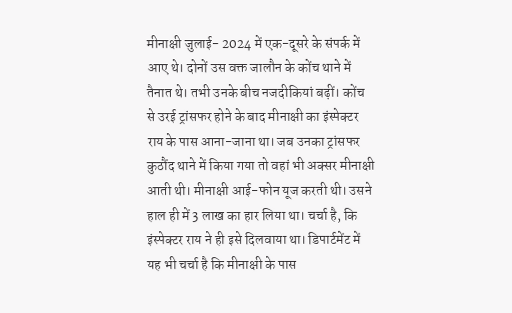मीनाक्षी जुलाई- 2024 में एक-दूसरे के संपर्क में आए थे। दोनों उस वक्त जालौन के कोंच थाने में तैनात थे। तभी उनके बीच नजदीकियां बढ़ीं। कोंच से उरई ट्रांसफर होने के बाद मीनाक्षी का इंस्पेक्टर राय के पास आना-जाना था। जब उनका ट्रांसफर कुठौंद थाने में किया गया तो वहां भी अक्सर मीनाक्षी आती थी। मीनाक्षी आई-फोन यूज करती थी। उसने हाल ही में 3 लाख का हार लिया था। चर्चा है, कि इंस्पेक्टर राय ने ही इसे दिलवाया था। डिपार्टमेंट में यह भी चर्चा है कि मीनाक्षी के पास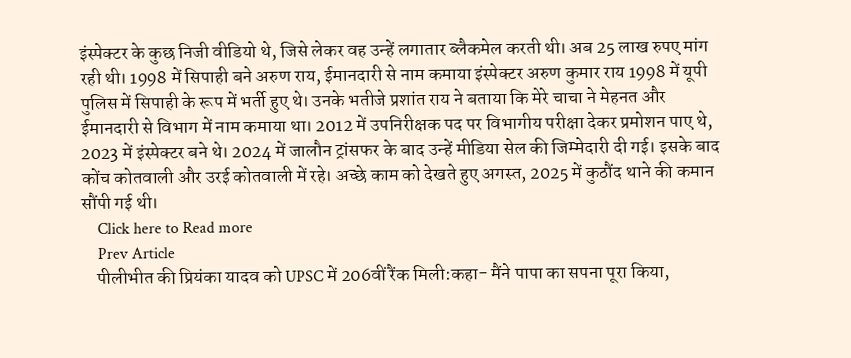इंस्पेक्टर के कुछ निजी वीडियो थे, जिसे लेकर वह उन्हें लगातार ब्लैकमेल करती थी। अब 25 लाख रुपए मांग रही थी। 1998 में सिपाही बने अरुण राय, ईमानदारी से नाम कमाया इंस्पेक्टर अरुण कुमार राय 1998 में यूपी पुलिस में सिपाही के रूप में भर्ती हुए थे। उनके भतीजे प्रशांत राय ने बताया कि मेरे चाचा ने मेहनत और ईमानदारी से विभाग में नाम कमाया था। 2012 में उपनिरीक्षक पद पर विभागीय परीक्षा देकर प्रमोशन पाए थे, 2023 में इंस्पेक्टर बने थे। 2024 में जालौन ट्रांसफर के बाद उन्हें मीडिया सेल की जिम्मेदारी दी गई। इसके बाद कोंच कोतवाली और उरई कोतवाली में रहे। अच्छे काम को देखते हुए अगस्त, 2025 में कुठौंद थाने की कमान सौंपी गई थी।
    Click here to Read more
    Prev Article
    पीलीभीत की प्रियंका यादव को UPSC में 206वीं रैंक मिली:कहा- मैंने पापा का सपना पूरा किया,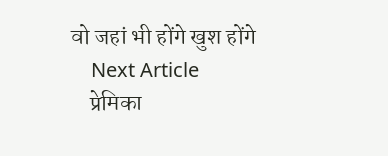वो जहां भी होंगे खुश होंगे
    Next Article
    प्रेमिका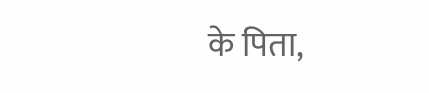के पिता,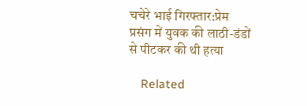चचेरे भाई गिरफ्तार:प्रेम प्रसंग में युवक की लाठी-डंडों से पीटकर की थी हत्या

    Related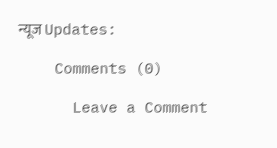न्यूज Updates:

    Comments (0)

      Leave a Comment